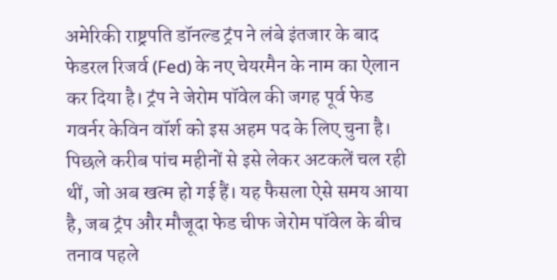अमेरिकी राष्ट्रपति डॉनल्ड ट्रंप ने लंबे इंतजार के बाद फेडरल रिजर्व (Fed) के नए चेयरमैन के नाम का ऐलान कर दिया है। ट्रंप ने जेरोम पॉवेल की जगह पूर्व फेड गवर्नर केविन वॉर्श को इस अहम पद के लिए चुना है। पिछले करीब पांच महीनों से इसे लेकर अटकलें चल रही थीं, जो अब खत्म हो गई हैं। यह फैसला ऐसे समय आया है, जब ट्रंप और मौजूदा फेड चीफ जेरोम पॉवेल के बीच तनाव पहले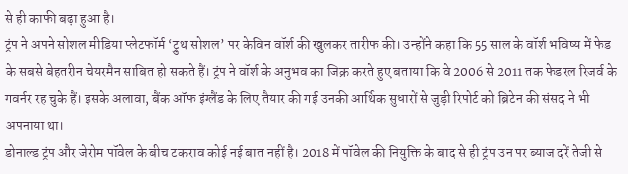से ही काफी बढ़ा हुआ है।
ट्रंप ने अपने सोशल मीडिया प्लेटफॉर्म ‘ट्रुथ सोशल’ पर केविन वॉर्श की खुलकर तारीफ की। उन्होंने कहा कि 55 साल के वॉर्श भविष्य में फेड के सबसे बेहतरीन चेयरमैन साबित हो सकते हैं। ट्रंप ने वॉर्श के अनुभव का जिक्र करते हुए बताया कि वे 2006 से 2011 तक फेडरल रिजर्व के गवर्नर रह चुके हैं। इसके अलावा, बैंक ऑफ इंग्लैंड के लिए तैयार की गई उनकी आर्थिक सुधारों से जुड़ी रिपोर्ट को ब्रिटेन की संसद ने भी अपनाया था।
डोनाल्ड ट्रंप और जेरोम पॉवेल के बीच टकराव कोई नई बात नहीं है। 2018 में पॉवेल की नियुक्ति के बाद से ही ट्रंप उन पर ब्याज दरें तेजी से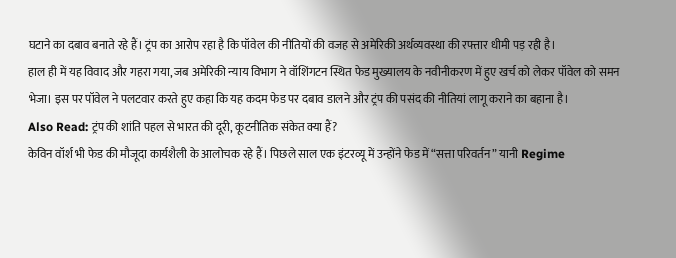घटाने का दबाव बनाते रहे हैं। ट्रंप का आरोप रहा है कि पॉवेल की नीतियों की वजह से अमेरिकी अर्थव्यवस्था की रफ्तार धीमी पड़ रही है।
हाल ही में यह विवाद और गहरा गया, जब अमेरिकी न्याय विभाग ने वॉशिंगटन स्थित फेड मुख्यालय के नवीनीकरण में हुए खर्च को लेकर पॉवेल को समन भेजा। इस पर पॉवेल ने पलटवार करते हुए कहा कि यह कदम फेड पर दबाव डालने और ट्रंप की पसंद की नीतियां लागू कराने का बहाना है।
Also Read: ट्रंप की शांति पहल से भारत की दूरी, कूटनीतिक संकेत क्या हैं?
केविन वॉर्श भी फेड की मौजूदा कार्यशैली के आलोचक रहे हैं। पिछले साल एक इंटरव्यू में उन्होंने फेड में “सत्ता परिवर्तन” यानी Regime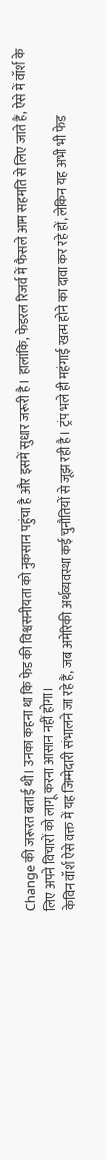Change की जरूरत बताई थी। उनका कहना था कि फेड की विश्वसनीयता को नुकसान पहुंचा है और इसमें सुधार जरूरी है। हालांकि, फेडरल रिजर्व में फैसले आम सहमति से लिए जाते हैं, ऐसे में वॉर्श के लिए अपने विचारों को लागू करना आसान नहीं होगा।
केविन वॉर्श ऐसे वक्त में यह जिम्मेदारी संभालने जा रहे हैं, जब अमेरिकी अर्थव्यवस्था कई चुनौतियों से जूझ रही है। ट्रंप भले ही महंगाई खत्म होने का दावा कर रहे हों, लेकिन यह अभी भी फेड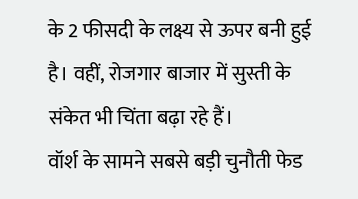के 2 फीसदी के लक्ष्य से ऊपर बनी हुई है। वहीं, रोजगार बाजार में सुस्ती के संकेत भी चिंता बढ़ा रहे हैं।
वॉर्श के सामने सबसे बड़ी चुनौती फेड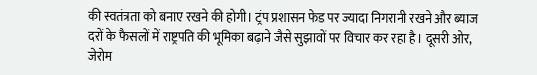की स्वतंत्रता को बनाए रखने की होगी। ट्रंप प्रशासन फेड पर ज्यादा निगरानी रखने और ब्याज दरों के फैसलों में राष्ट्रपति की भूमिका बढ़ाने जैसे सुझावों पर विचार कर रहा है। दूसरी ओर, जेरोम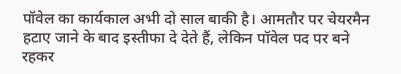पॉवेल का कार्यकाल अभी दो साल बाकी है। आमतौर पर चेयरमैन हटाए जाने के बाद इस्तीफा दे देते हैं, लेकिन पॉवेल पद पर बने रहकर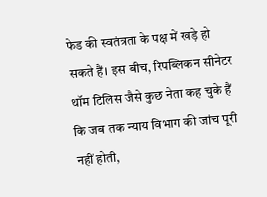फेड की स्वतंत्रता के पक्ष में खड़े हो सकते हैं। इस बीच, रिपब्लिकन सीनेटर थॉम टिलिस जैसे कुछ नेता कह चुके हैं कि जब तक न्याय विभाग की जांच पूरी नहीं होती,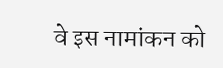वे इस नामांकन को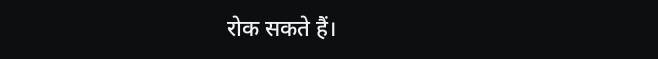रोक सकते हैं।